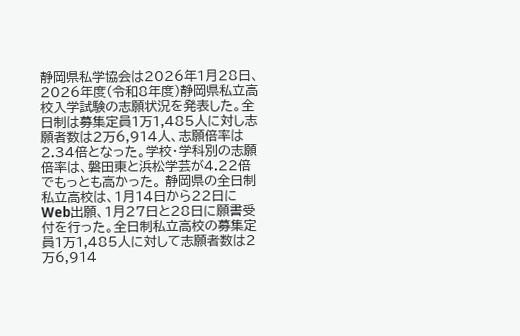静岡県私学協会は2026年1月28日、2026年度(令和8年度)静岡県私立高校入学試験の志願状況を発表した。全日制は募集定員1万1,485人に対し志願者数は2万6,914人、志願倍率は2.34倍となった。学校・学科別の志願倍率は、磐田東と浜松学芸が4.22倍でもっとも高かった。 静岡県の全日制私立高校は、1月14日から22日にWeb出願、1月27日と28日に願書受付を行った。全日制私立高校の募集定員1万1,485人に対して志願者数は2万6,914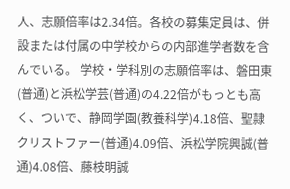人、志願倍率は2.34倍。各校の募集定員は、併設または付属の中学校からの内部進学者数を含んでいる。 学校・学科別の志願倍率は、磐田東(普通)と浜松学芸(普通)の4.22倍がもっとも高く、ついで、静岡学園(教養科学)4.18倍、聖隷クリストファー(普通)4.09倍、浜松学院興誠(普通)4.08倍、藤枝明誠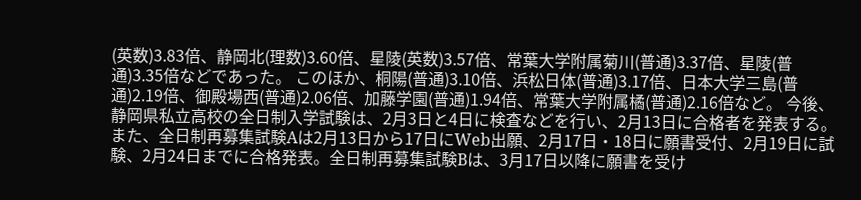(英数)3.83倍、静岡北(理数)3.60倍、星陵(英数)3.57倍、常葉大学附属菊川(普通)3.37倍、星陵(普通)3.35倍などであった。 このほか、桐陽(普通)3.10倍、浜松日体(普通)3.17倍、日本大学三島(普通)2.19倍、御殿場西(普通)2.06倍、加藤学園(普通)1.94倍、常葉大学附属橘(普通)2.16倍など。 今後、静岡県私立高校の全日制入学試験は、2月3日と4日に検査などを行い、2月13日に合格者を発表する。また、全日制再募集試験Aは2月13日から17日にWeb出願、2月17日・18日に願書受付、2月19日に試験、2月24日までに合格発表。全日制再募集試験Bは、3月17日以降に願書を受け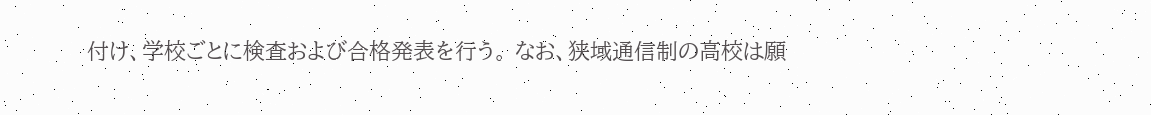付け、学校ごとに検査および合格発表を行う。 なお、狭域通信制の高校は願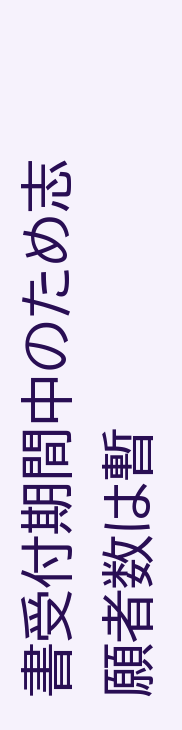書受付期間中のため志願者数は暫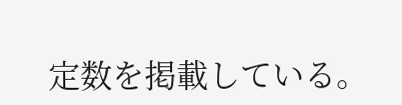定数を掲載している。